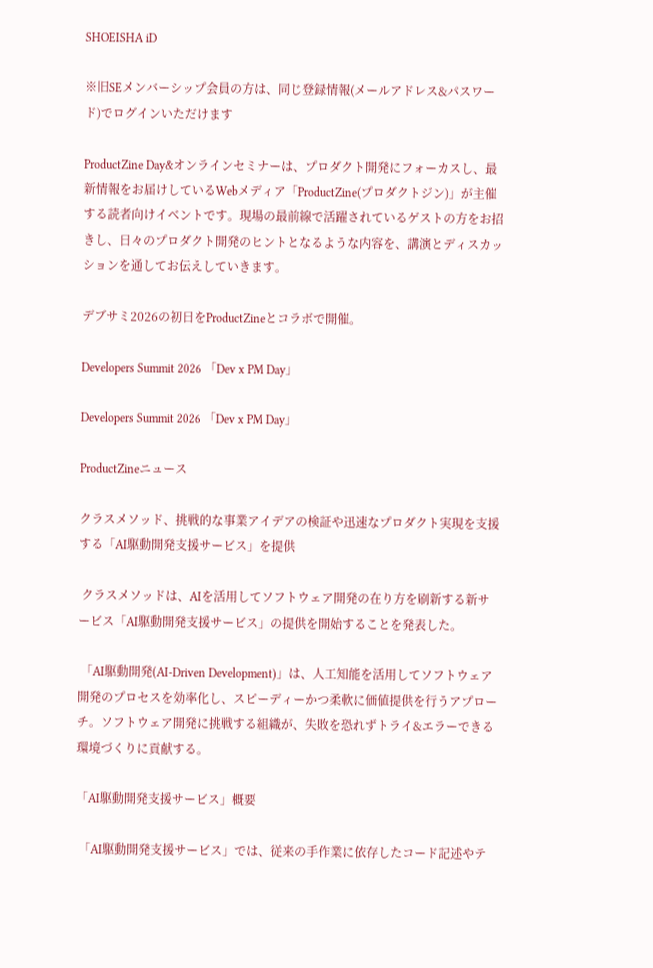SHOEISHA iD

※旧SEメンバーシップ会員の方は、同じ登録情報(メールアドレス&パスワード)でログインいただけます

ProductZine Day&オンラインセミナーは、プロダクト開発にフォーカスし、最新情報をお届けしているWebメディア「ProductZine(プロダクトジン)」が主催する読者向けイベントです。現場の最前線で活躍されているゲストの方をお招きし、日々のプロダクト開発のヒントとなるような内容を、講演とディスカッションを通してお伝えしていきます。

デブサミ2026の初日をProductZineとコラボで開催。

Developers Summit 2026 「Dev x PM Day」

Developers Summit 2026 「Dev x PM Day」

ProductZineニュース

クラスメソッド、挑戦的な事業アイデアの検証や迅速なプロダクト実現を支援する「AI駆動開発支援サービス」を提供

 クラスメソッドは、AIを活用してソフトウェア開発の在り方を刷新する新サービス「AI駆動開発支援サービス」の提供を開始することを発表した。

 「AI駆動開発(AI-Driven Development)」は、人工知能を活用してソフトウェア開発のプロセスを効率化し、スピーディーかつ柔軟に価値提供を行うアプローチ。ソフトウェア開発に挑戦する組織が、失敗を恐れずトライ&エラーできる環境づくりに貢献する。

「AI駆動開発支援サービス」概要

 「AI駆動開発支援サービス」では、従来の手作業に依存したコード記述やテ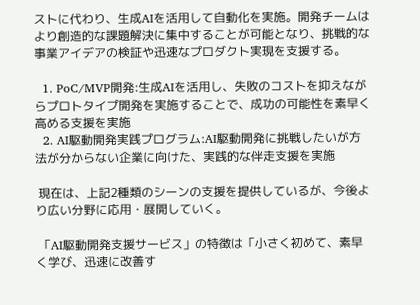ストに代わり、生成AIを活用して自動化を実施。開発チームはより創造的な課題解決に集中することが可能となり、挑戦的な事業アイデアの検証や迅速なプロダクト実現を支援する。

  1. PoC/MVP開発:生成AIを活用し、失敗のコストを抑えながらプロトタイプ開発を実施することで、成功の可能性を素早く高める支援を実施
  2. AI駆動開発実践プログラム:AI駆動開発に挑戦したいが方法が分からない企業に向けた、実践的な伴走支援を実施

 現在は、上記2種類のシーンの支援を提供しているが、今後より広い分野に応用・展開していく。

 「AI駆動開発支援サービス」の特徴は「小さく初めて、素早く学び、迅速に改善す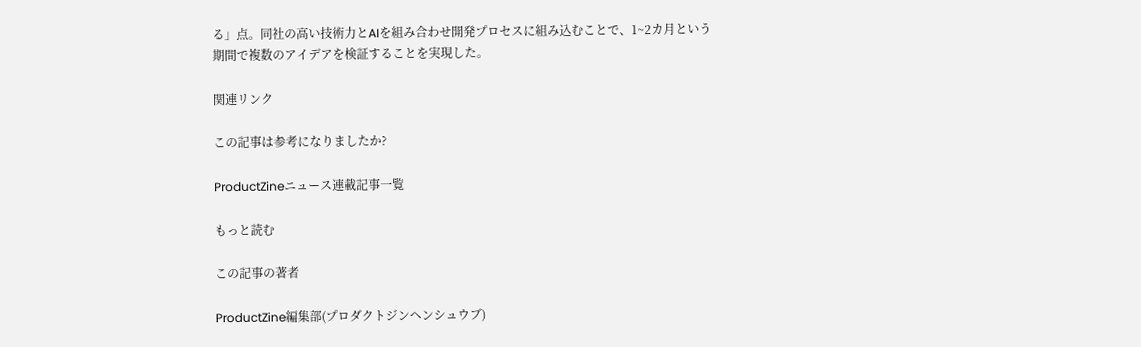る」点。同社の高い技術力とAIを組み合わせ開発プロセスに組み込むことで、1~2カ月という期間で複数のアイデアを検証することを実現した。

関連リンク

この記事は参考になりましたか?

ProductZineニュース連載記事一覧

もっと読む

この記事の著者

ProductZine編集部(プロダクトジンヘンシュウブ)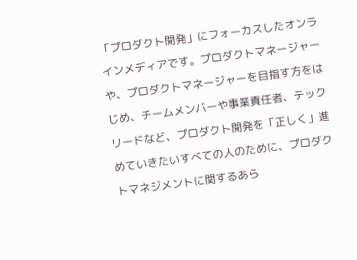「プロダクト開発」にフォーカスしたオンラインメディアです。プロダクトマネージャーや、プロダクトマネージャーを目指す方をはじめ、チームメンバーや事業責任者、テックリードなど、プロダクト開発を「正しく」進めていきたいすべての人のために、プロダクトマネジメントに関するあら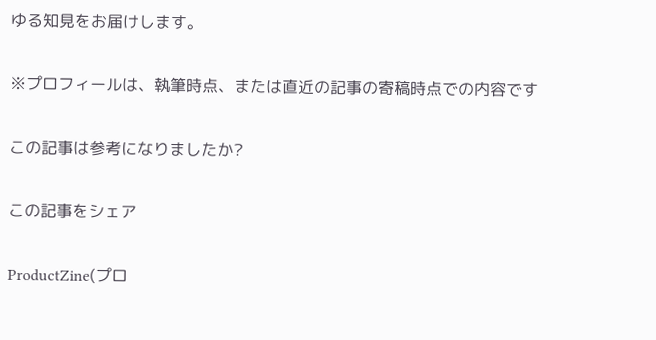ゆる知見をお届けします。

※プロフィールは、執筆時点、または直近の記事の寄稿時点での内容です

この記事は参考になりましたか?

この記事をシェア

ProductZine(プロ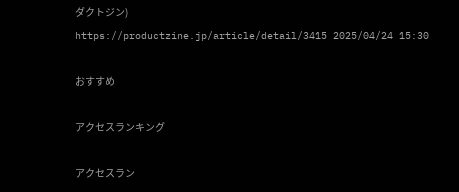ダクトジン)
https://productzine.jp/article/detail/3415 2025/04/24 15:30

おすすめ

アクセスランキング

アクセスラン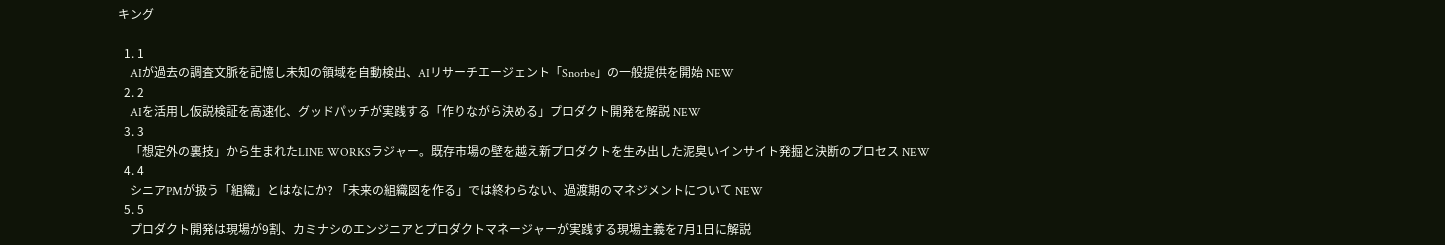キング

  1. 1
    AIが過去の調査文脈を記憶し未知の領域を自動検出、AIリサーチエージェント「Snorbe」の一般提供を開始 NEW
  2. 2
    AIを活用し仮説検証を高速化、グッドパッチが実践する「作りながら決める」プロダクト開発を解説 NEW
  3. 3
    「想定外の裏技」から生まれたLINE WORKSラジャー。既存市場の壁を越え新プロダクトを生み出した泥臭いインサイト発掘と決断のプロセス NEW
  4. 4
    シニアPMが扱う「組織」とはなにか? 「未来の組織図を作る」では終わらない、過渡期のマネジメントについて NEW
  5. 5
    プロダクト開発は現場が9割、カミナシのエンジニアとプロダクトマネージャーが実践する現場主義を7月1日に解説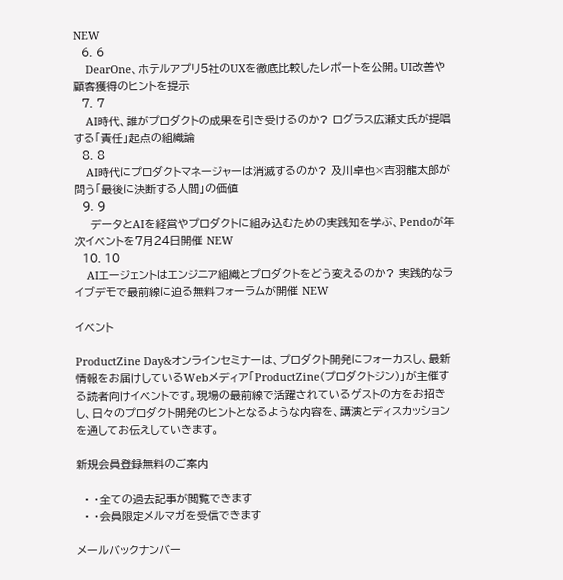NEW
  6. 6
    DearOne、ホテルアプリ5社のUXを徹底比較したレポートを公開。UI改善や顧客獲得のヒントを提示
  7. 7
    AI時代、誰がプロダクトの成果を引き受けるのか? ログラス広瀬丈氏が提唱する「責任」起点の組織論
  8. 8
    AI時代にプロダクトマネージャーは消滅するのか? 及川卓也×吉羽龍太郎が問う「最後に決断する人間」の価値
  9. 9
    データとAIを経営やプロダクトに組み込むための実践知を学ぶ、Pendoが年次イベントを7月24日開催 NEW
  10. 10
    AIエージェントはエンジニア組織とプロダクトをどう変えるのか? 実践的なライブデモで最前線に迫る無料フォーラムが開催 NEW

イベント

ProductZine Day&オンラインセミナーは、プロダクト開発にフォーカスし、最新情報をお届けしているWebメディア「ProductZine(プロダクトジン)」が主催する読者向けイベントです。現場の最前線で活躍されているゲストの方をお招きし、日々のプロダクト開発のヒントとなるような内容を、講演とディスカッションを通してお伝えしていきます。

新規会員登録無料のご案内

  • ・全ての過去記事が閲覧できます
  • ・会員限定メルマガを受信できます

メールバックナンバー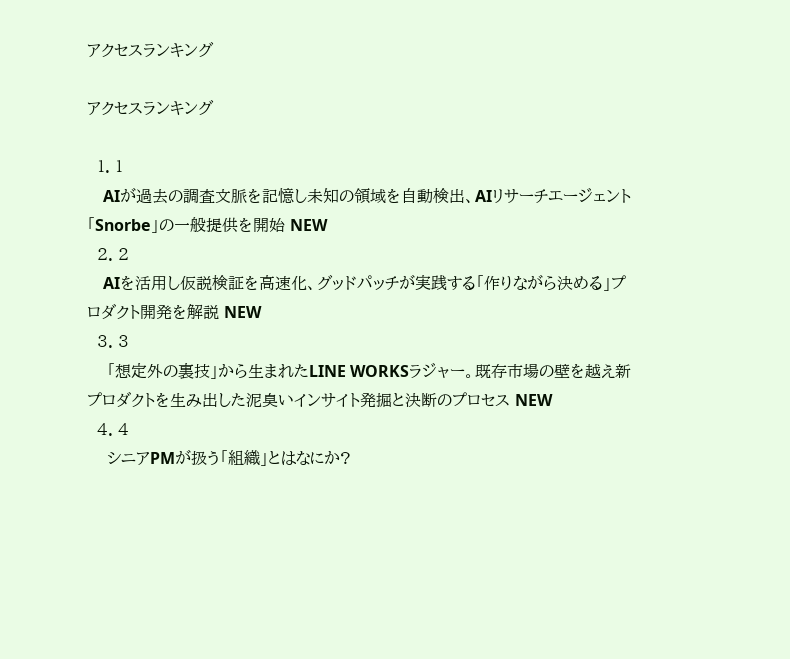アクセスランキング

アクセスランキング

  1. 1
    AIが過去の調査文脈を記憶し未知の領域を自動検出、AIリサーチエージェント「Snorbe」の一般提供を開始 NEW
  2. 2
    AIを活用し仮説検証を高速化、グッドパッチが実践する「作りながら決める」プロダクト開発を解説 NEW
  3. 3
    「想定外の裏技」から生まれたLINE WORKSラジャー。既存市場の壁を越え新プロダクトを生み出した泥臭いインサイト発掘と決断のプロセス NEW
  4. 4
    シニアPMが扱う「組織」とはなにか?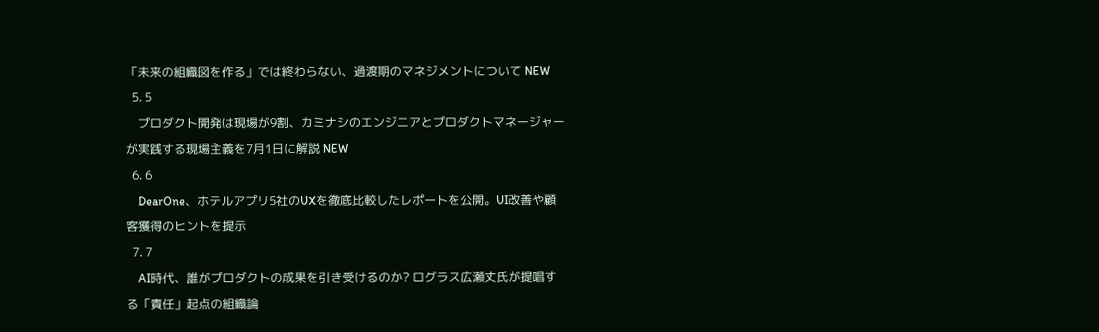「未来の組織図を作る」では終わらない、過渡期のマネジメントについて NEW
  5. 5
    プロダクト開発は現場が9割、カミナシのエンジニアとプロダクトマネージャーが実践する現場主義を7月1日に解説 NEW
  6. 6
    DearOne、ホテルアプリ5社のUXを徹底比較したレポートを公開。UI改善や顧客獲得のヒントを提示
  7. 7
    AI時代、誰がプロダクトの成果を引き受けるのか? ログラス広瀬丈氏が提唱する「責任」起点の組織論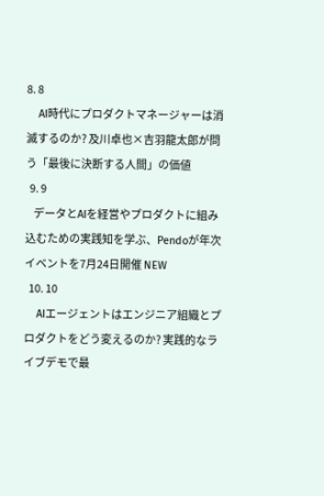8. 8
    AI時代にプロダクトマネージャーは消滅するのか? 及川卓也×吉羽龍太郎が問う「最後に決断する人間」の価値
  9. 9
    データとAIを経営やプロダクトに組み込むための実践知を学ぶ、Pendoが年次イベントを7月24日開催 NEW
  10. 10
    AIエージェントはエンジニア組織とプロダクトをどう変えるのか? 実践的なライブデモで最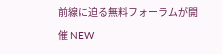前線に迫る無料フォーラムが開催 NEW